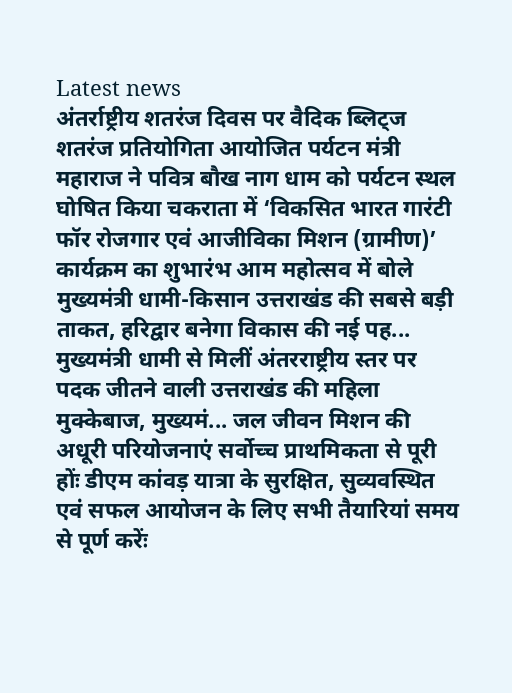Latest news
अंतर्राष्ट्रीय शतरंज दिवस पर वैदिक ब्लिट्ज शतरंज प्रतियोगिता आयोजित पर्यटन मंत्री महाराज ने पवित्र बौख नाग धाम को पर्यटन स्थल घोषित किया चकराता में ‘विकसित भारत गारंटी फॉर रोजगार एवं आजीविका मिशन (ग्रामीण)’ कार्यक्रम का शुभारंभ आम महोत्सव में बोले मुख्यमंत्री धामी-किसान उत्तराखंड की सबसे बड़ी ताकत, हरिद्वार बनेगा विकास की नई पह... मुख्यमंत्री धामी से मिलीं अंतरराष्ट्रीय स्तर पर पदक जीतने वाली उत्तराखंड की महिला मुक्केबाज, मुख्यमं... जल जीवन मिशन की अधूरी परियोजनाएं सर्वोच्च प्राथमिकता से पूरी होंः डीएम कांवड़ यात्रा के सुरक्षित, सुव्यवस्थित एवं सफल आयोजन के लिए सभी तैयारियां समय से पूर्ण करेंः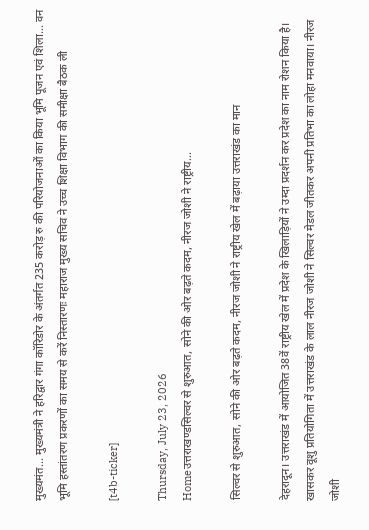मुख्यमंत... मुख्यमंत्री ने हरिद्वार गंगा कॉरिडोर के अंतर्गत 235 करोड़ रु की परियोजनाओं का किया भूमि पूजन एवं शिला... वन भूमि हस्तांतरण प्रकरणों का समय से करें निस्तारणः महाराज मुख्य सचिव ने उच्च शिक्षा विभाग की समीक्षा बैठक ली

[t4b-ticker]

Thursday, July 23, 2026
Homeउत्तराखण्डसिल्वर से शुरुआत, सोने की ओर बढ़ते कदम, नीरज जोशी ने राष्ट्रीय...

सिल्वर से शुरुआत, सोने की ओर बढ़ते कदम, नीरज जोशी ने राष्ट्रीय खेल में बढ़ाया उत्तराखंड का मान

देहरादून। उत्तराखंड में आयोजित 38वें राष्ट्रीय खेल में प्रदेश के खिलाड़ियों ने उम्दा प्रदर्शन कर प्रदेश का नाम रोशन किया है। खासकर वूशु प्रतियोगिता में उत्तराखंड के लाल नीरज जोशी ने सिल्वर मेडल जीतकर अपनी प्रतिभा का लोहा मनवाया। नीरज जोशी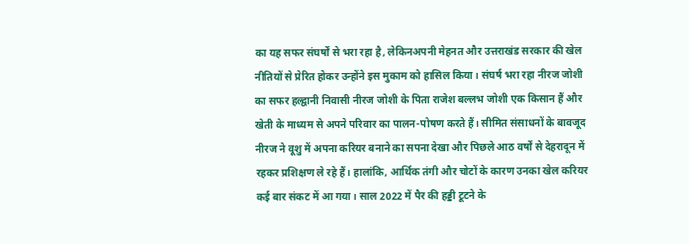का यह सफर संघर्षों से भरा रहा है, लेकिनअपनी मेहनत और उत्तराखंड सरकार की खेल नीतियों से प्रेरित होकर उन्होंने इस मुकाम को हासिल किया। संघर्ष भरा रहा नीरज जोशी का सफर हल्द्वानी निवासी नीरज जोशी के पिता राजेश बल्लभ जोशी एक किसान हैं और खेती के माध्यम से अपने परिवार का पालन-पोषण करते हैं। सीमित संसाधनों के बावजूद नीरज ने वूशु में अपना करियर बनाने का सपना देखा और पिछले आठ वर्षों से देहरादून में रहकर प्रशिक्षण ले रहे हैं। हालांकि, आर्थिक तंगी और चोटों के कारण उनका खेल करियर कई बार संकट में आ गया। साल 2022 में पैर की हड्डी टूटने के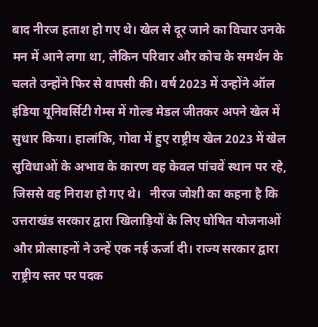बाद नीरज हताश हो गए थे। खेल से दूर जाने का विचार उनके मन में आने लगा था, लेकिन परिवार और कोच के समर्थन के चलते उन्होंने फिर से वापसी की। वर्ष 2023 में उन्होंने ऑल इंडिया यूनिवर्सिटी गेम्स में गोल्ड मेडल जीतकर अपने खेल में सुधार किया। हालांकि, गोवा में हुए राष्ट्रीय खेल 2023 में खेल सुविधाओं के अभाव के कारण वह केवल पांचवें स्थान पर रहे, जिससे वह निराश हो गए थे।   नीरज जोशी का कहना है कि उत्तराखंड सरकार द्वारा खिलाड़ियों के लिए घोषित योजनाओं और प्रोत्साहनों ने उन्हें एक नई ऊर्जा दी। राज्य सरकार द्वारा राष्ट्रीय स्तर पर पदक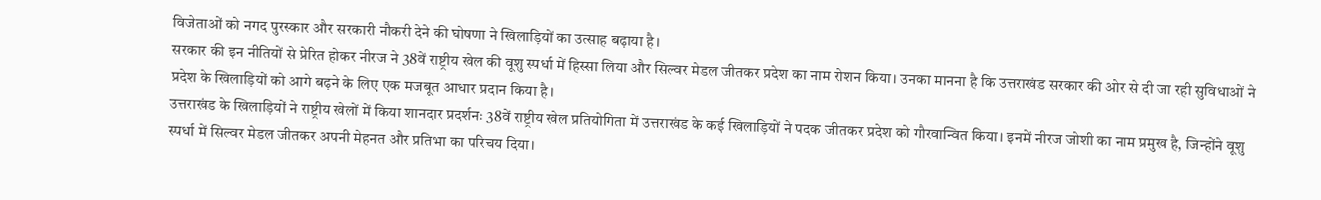विजेताओं को नगद पुरस्कार और सरकारी नौकरी देने की घोषणा ने खिलाड़ियों का उत्साह बढ़ाया है।
सरकार की इन नीतियों से प्रेरित होकर नीरज ने 38वें राष्ट्रीय खेल की वूशु स्पर्धा में हिस्सा लिया और सिल्वर मेडल जीतकर प्रदेश का नाम रोशन किया। उनका मानना है कि उत्तराखंड सरकार की ओर से दी जा रही सुविधाओं ने प्रदेश के खिलाड़ियों को आगे बढ़ने के लिए एक मजबूत आधार प्रदान किया है।
उत्तराखंड के खिलाड़ियों ने राष्ट्रीय खेलों में किया शानदार प्रदर्शनः 38वें राष्ट्रीय खेल प्रतियोगिता में उत्तराखंड के कई खिलाड़ियों ने पदक जीतकर प्रदेश को गौरवान्वित किया। इनमें नीरज जोशी का नाम प्रमुख है, जिन्होंने वूशु स्पर्धा में सिल्वर मेडल जीतकर अपनी मेहनत और प्रतिभा का परिचय दिया।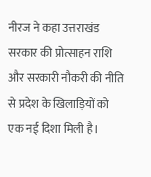नीरज ने कहा उत्तराखंड सरकार की प्रोत्साहन राशि और सरकारी नौकरी की नीति से प्रदेश के खिलाड़ियों को एक नई दिशा मिली है।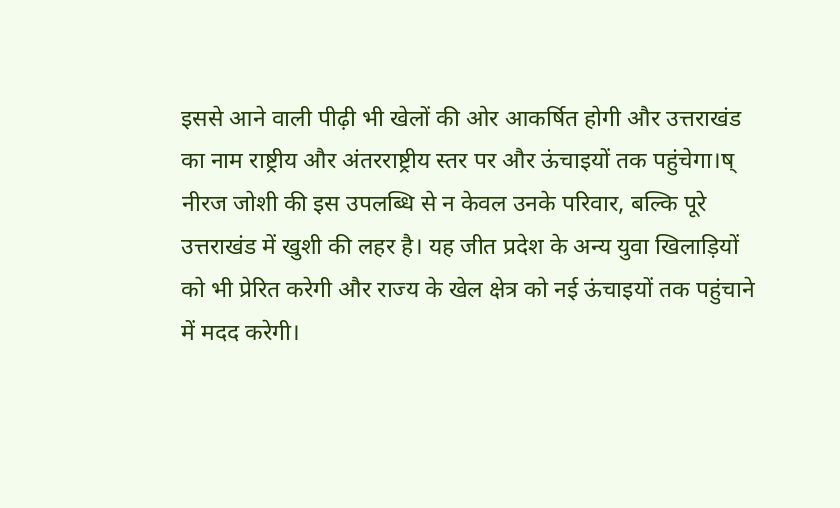इससे आने वाली पीढ़ी भी खेलों की ओर आकर्षित होगी और उत्तराखंड का नाम राष्ट्रीय और अंतरराष्ट्रीय स्तर पर और ऊंचाइयों तक पहुंचेगा।ष्
नीरज जोशी की इस उपलब्धि से न केवल उनके परिवार, बल्कि पूरे उत्तराखंड में खुशी की लहर है। यह जीत प्रदेश के अन्य युवा खिलाड़ियों को भी प्रेरित करेगी और राज्य के खेल क्षेत्र को नई ऊंचाइयों तक पहुंचाने में मदद करेगी।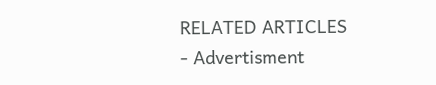RELATED ARTICLES
- Advertisment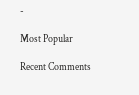-

Most Popular

Recent Comments